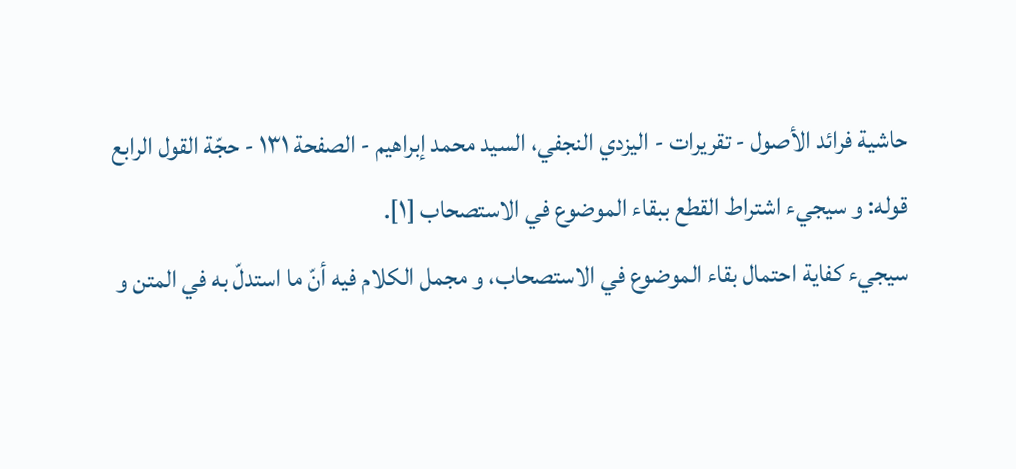حاشية فرائد الأصول - تقريرات - اليزدي النجفي، السيد محمد إبراهيم - الصفحة ١٣١ - حجّة القول الرابع
قوله: و سيجيء اشتراط القطع ببقاء الموضوع في الاستصحاب [١].
سيجيء كفاية احتمال بقاء الموضوع في الاستصحاب، و مجمل الكلام فيه أنّ ما استدلّ به في المتن و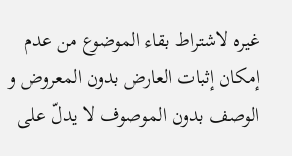غيره لاشتراط بقاء الموضوع من عدم إمكان إثبات العارض بدون المعروض و الوصف بدون الموصوف لا يدلّ على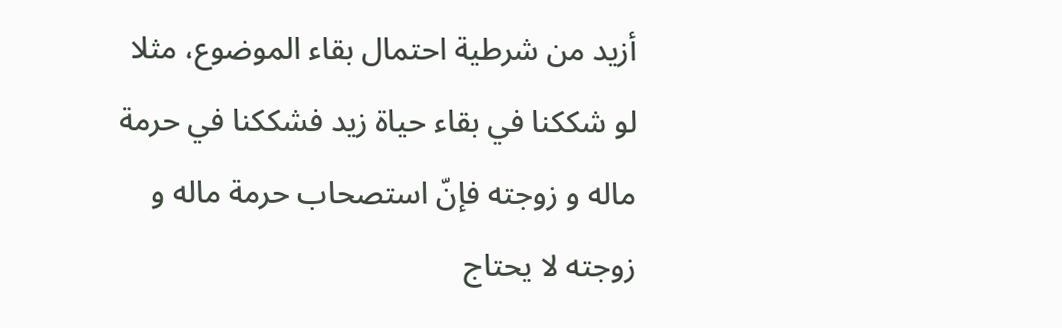أزيد من شرطية احتمال بقاء الموضوع، مثلا لو شككنا في بقاء حياة زيد فشككنا في حرمة ماله و زوجته فإنّ استصحاب حرمة ماله و زوجته لا يحتاج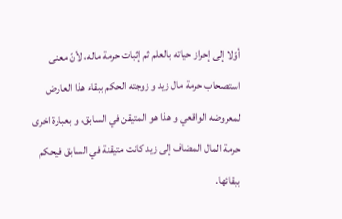أوّلا إلى إحراز حياته بالعلم ثم إثبات حرمة ماله، لأنّ معنى استصحاب حرمة مال زيد و زوجته الحكم ببقاء هذا العارض لمعروضه الواقعي و هذا هو المتيقن في السابق، و بعبارة اخرى حرمة المال المضاف إلى زيد كانت متيقنة في السابق فيحكم ببقائها.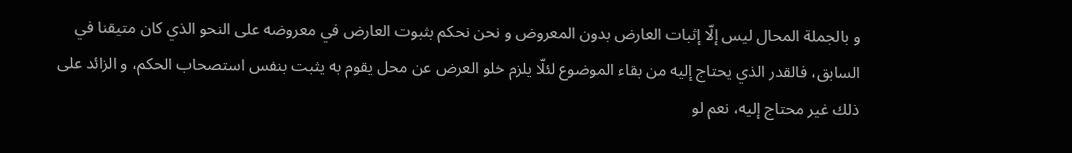و بالجملة المحال ليس إلّا إثبات العارض بدون المعروض و نحن نحكم بثبوت العارض في معروضه على النحو الذي كان متيقنا في السابق، فالقدر الذي يحتاج إليه من بقاء الموضوع لئلّا يلزم خلو العرض عن محل يقوم به يثبت بنفس استصحاب الحكم، و الزائد على ذلك غير محتاج إليه، نعم لو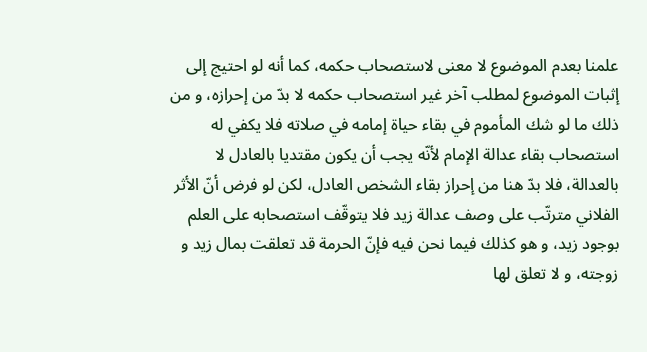علمنا بعدم الموضوع لا معنى لاستصحاب حكمه، كما أنه لو احتيج إلى إثبات الموضوع لمطلب آخر غير استصحاب حكمه لا بدّ من إحرازه، و من ذلك ما لو شك المأموم في بقاء حياة إمامه في صلاته فلا يكفي له استصحاب بقاء عدالة الإمام لأنّه يجب أن يكون مقتديا بالعادل لا بالعدالة، فلا بدّ هنا من إحراز بقاء الشخص العادل، لكن لو فرض أنّ الأثر الفلاني مترتّب على وصف عدالة زيد فلا يتوقّف استصحابه على العلم بوجود زيد، و هو كذلك فيما نحن فيه فإنّ الحرمة قد تعلقت بمال زيد و زوجته، و لا تعلق لها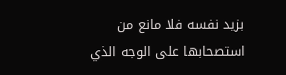بزيد نفسه فلا مانع من استصحابها على الوجه الذي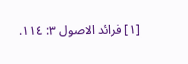[١] فرائد الاصول ٣: ١١٤.